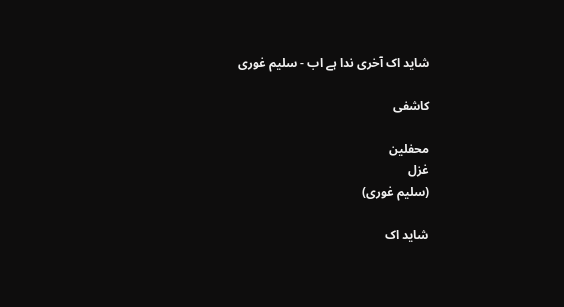شاید اک آخری ندا ہے اب - سلیم غوری

کاشفی

محفلین
غزل
(سلیم غوری)

شاید اک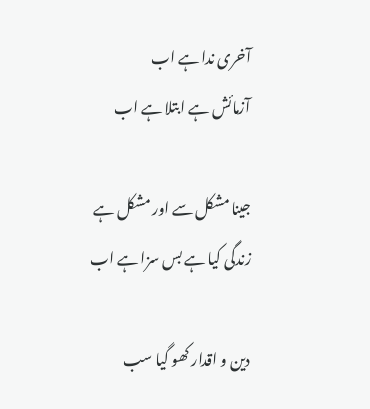آخری ندا ہے اب
آزمائش ہے ابتلا ہے اب

جینا مشکل سے اور مشکل ہے
زندگی کیا ہے بس سزا ہے اب

دین و اقدار کھو گیا سب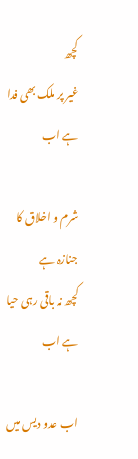کچھ
غیر پر ملک بھی فدا ہے اب

شرم و اخلاق کا جنازہ ہے
کچھ نہ باقی رہی حیا ہے اب

اب عدو دیس میں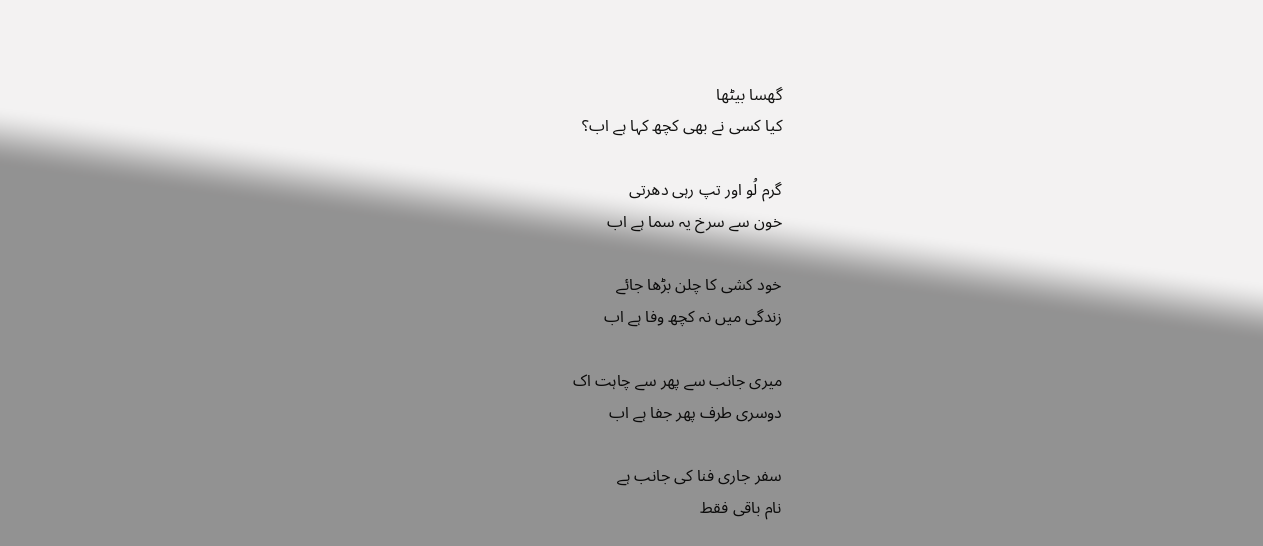گھسا بیٹھا
کیا کسی نے بھی کچھ کہا ہے اب؟

گرم لُو اور تپ رہی دھرتی
خون سے سرخ یہ سما ہے اب

خود کشی کا چلن بڑھا جائے
زندگی میں نہ کچھ وفا ہے اب

میری جانب سے پھر سے چاہت اک
دوسری طرف پھر جفا ہے اب

سفر جاری فنا کی جانب ہے
نام باقی فقط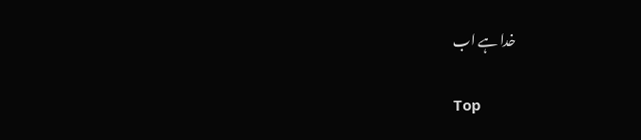خدا ہے اب

Top